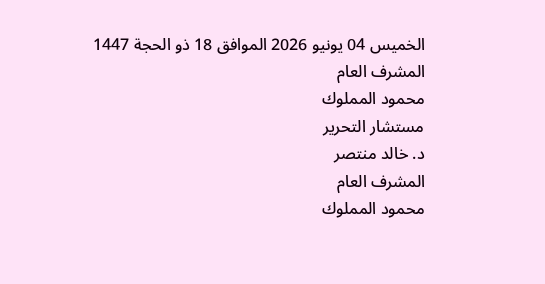الخميس 04 يونيو 2026 الموافق 18 ذو الحجة 1447
المشرف العام
محمود المملوك
مستشار التحرير
د. خالد منتصر
المشرف العام
محمود المملوك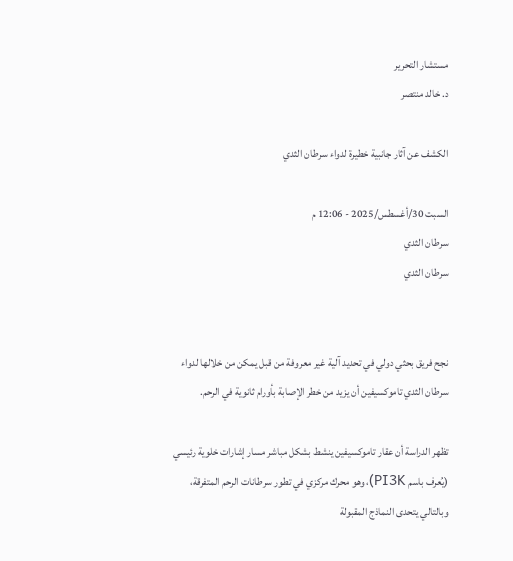مستشار التحرير
د. خالد منتصر

الكشف عن آثار جانبية خطيرة لدواء سرطان الثدي

السبت 30/أغسطس/2025 - 12:06 م
سرطان الثدي
سرطان الثدي


نجح فريق بحثي دولي في تحديد آلية غير معروفة من قبل يمكن من خلالها لدواء سرطان الثدي تاموكسيفين أن يزيد من خطر الإصابة بأورام ثانوية في الرحم.

تظهر الدراسة أن عقار تاموكسيفين ينشط بشكل مباشر مسار إشارات خلوية رئيسي (يُعرف باسم PI3K)، وهو محرك مركزي في تطور سرطانات الرحم المتفرقة، وبالتالي يتحدى النماذج المقبولة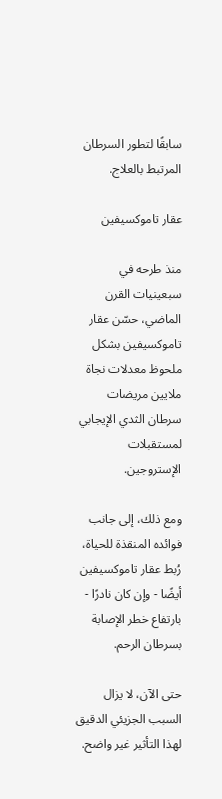سابقًا لتطور السرطان المرتبط بالعلاج.

عقار تاموكسيفين

منذ طرحه في سبعينيات القرن الماضي، حسّن عقار تاموكسيفين بشكل ملحوظ معدلات نجاة ملايين مريضات سرطان الثدي الإيجابي لمستقبلات الإستروجين.

ومع ذلك، إلى جانب فوائده المنقذة للحياة، رُبط عقار تاموكسيفين أيضًا - وإن كان نادرًا - بارتفاع خطر الإصابة بسرطان الرحم.

حتى الآن، لا يزال السبب الجزيئي الدقيق لهذا التأثير غير واضح.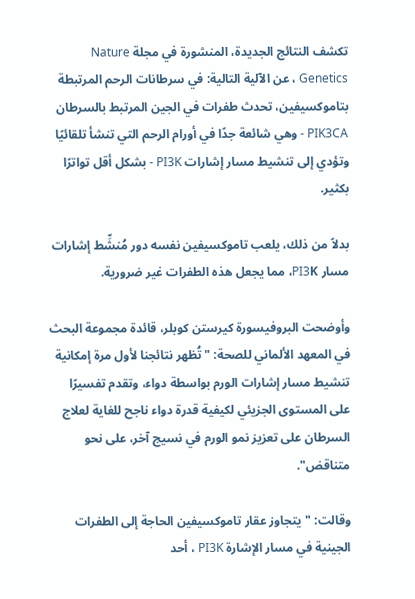تكشف النتائج الجديدة، المنشورة في مجلة Nature Genetics ، عن الآلية التالية: في سرطانات الرحم المرتبطة بتاموكسيفين، تحدث طفرات في الجين المرتبط بالسرطان PIK3CA - وهي شائعة جدًا في أورام الرحم التي تنشأ تلقائيًا وتؤدي إلى تنشيط مسار إشارات PI3K - بشكل أقل تواترًا بكثير.

بدلاً من ذلك، يلعب تاموكسيفين نفسه دور مُنشِّط إشارات مسار PI3K، مما يجعل هذه الطفرات غير ضرورية.

وأوضحت البروفيسورة كيرستن كوبلر، قائدة مجموعة البحث في المعهد الألماني للصحة: "تُظهر نتائجنا لأول مرة إمكانية تنشيط مسار إشارات الورم بواسطة دواء، وتقدم تفسيرًا على المستوى الجزيئي لكيفية قدرة دواء ناجح للغاية لعلاج السرطان على تعزيز نمو الورم في نسيج آخر، على نحو متناقض".

وقالت: "يتجاوز عقار تاموكسيفين الحاجة إلى الطفرات الجينية في مسار الإشارة PI3K ، أحد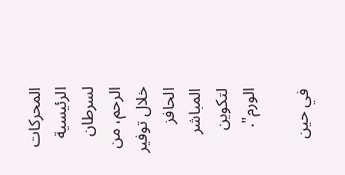المحركات الرئيسية لسرطان الرحم، من خلال توفير الحافز المباشر لتكوين الورم".

في حين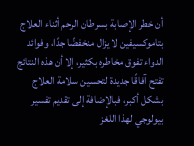أن خطر الإصابة بسرطان الرحم أثناء العلاج بتاموكسيفين لا يزال منخفضًا جدًا، وفوائد الدواء تفوق مخاطره بكثير، إلا أن هذه النتائج تفتح آفاقًا جديدة لتحسين سلامة العلاج بشكل أكبر، فبالإضافة إلى تقديم تفسير بيولوجي لهذا اللغز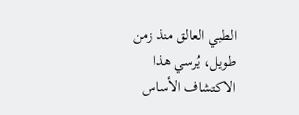الطبي العالق منذ زمن طويل، يُرسي هذا الاكتشاف الأساس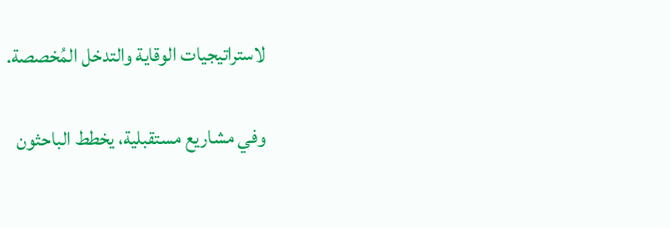لاستراتيجيات الوقاية والتدخل المُخصصة.

وفي مشاريع مستقبلية، يخطط الباحثون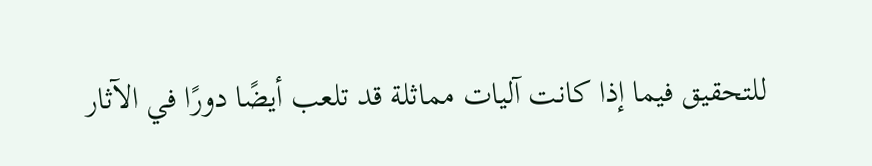للتحقيق فيما إذا كانت آليات مماثلة قد تلعب أيضًا دورًا في الآثار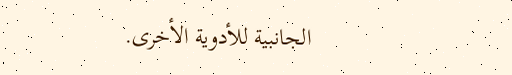الجانبية للأدوية الأخرى.